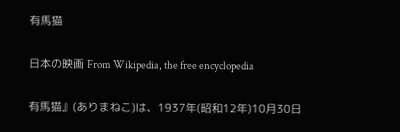有馬猫

日本の映画 From Wikipedia, the free encyclopedia

有馬猫』(ありまねこ)は、1937年(昭和12年)10月30日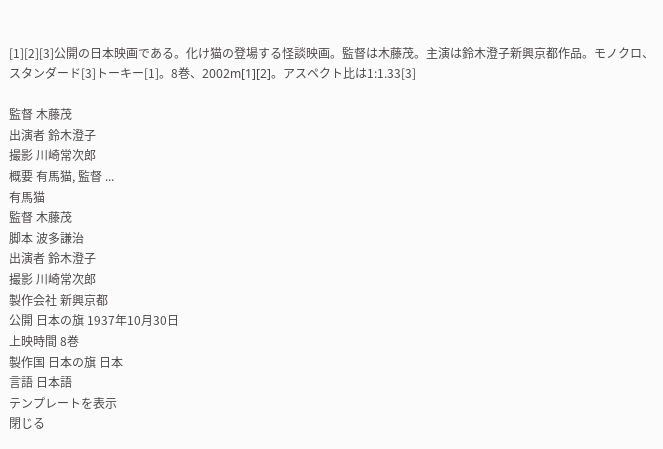[1][2][3]公開の日本映画である。化け猫の登場する怪談映画。監督は木藤茂。主演は鈴木澄子新興京都作品。モノクロ、スタンダード[3]トーキー[1]。8巻、2002m[1][2]。アスペクト比は1:1.33[3]

監督 木藤茂
出演者 鈴木澄子
撮影 川崎常次郎
概要 有馬猫, 監督 ...
有馬猫
監督 木藤茂
脚本 波多謙治
出演者 鈴木澄子
撮影 川崎常次郎
製作会社 新興京都
公開 日本の旗 1937年10月30日
上映時間 8巻
製作国 日本の旗 日本
言語 日本語
テンプレートを表示
閉じる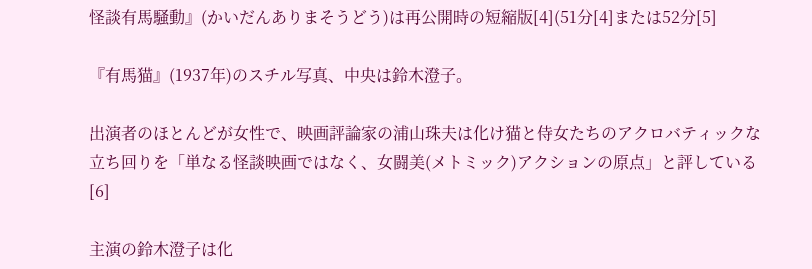怪談有馬騒動』(かいだんありまそうどう)は再公開時の短縮版[4](51分[4]または52分[5]

『有馬猫』(1937年)のスチル写真、中央は鈴木澄子。

出演者のほとんどが女性で、映画評論家の浦山珠夫は化け猫と侍女たちのアクロバティックな立ち回りを「単なる怪談映画ではなく、女闘美(メトミック)アクションの原点」と評している[6]

主演の鈴木澄子は化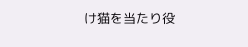け猫を当たり役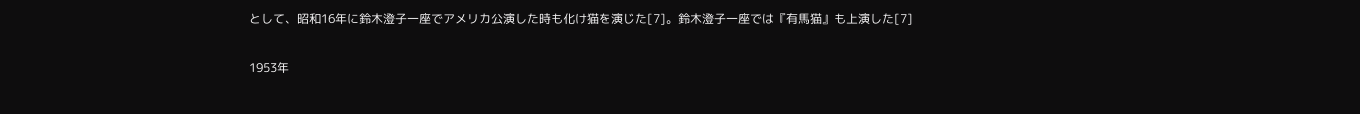として、昭和16年に鈴木澄子一座でアメリカ公演した時も化け猫を演じた[7]。鈴木澄子一座では『有馬猫』も上演した[7]

1953年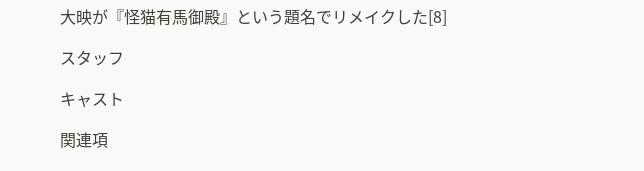大映が『怪猫有馬御殿』という題名でリメイクした[8]

スタッフ

キャスト

関連項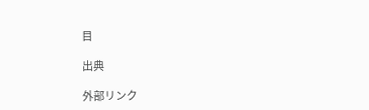目

出典

外部リンク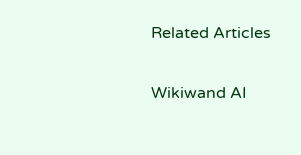Related Articles

Wikiwand AI